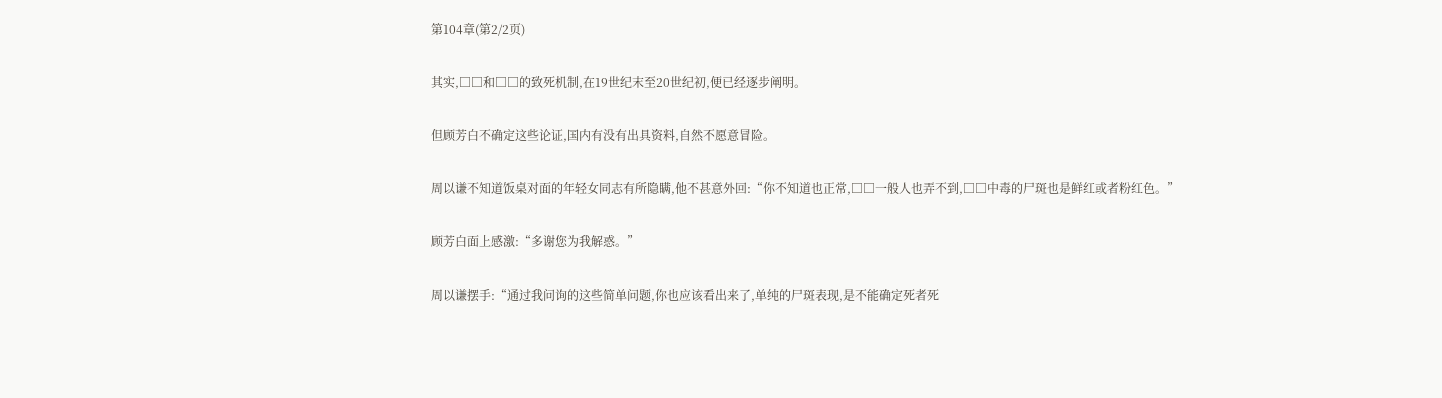第104章(第2/2页)

其实,□□和□□的致死机制,在19世纪末至20世纪初,便已经逐步阐明。

但顾芳白不确定这些论证,国内有没有出具资料,自然不愿意冒险。

周以谦不知道饭桌对面的年轻女同志有所隐瞒,他不甚意外回:“你不知道也正常,□□一般人也弄不到,□□中毒的尸斑也是鲜红或者粉红色。”

顾芳白面上感激:“多谢您为我解惑。”

周以谦摆手:“通过我问询的这些简单问题,你也应该看出来了,单纯的尸斑表现,是不能确定死者死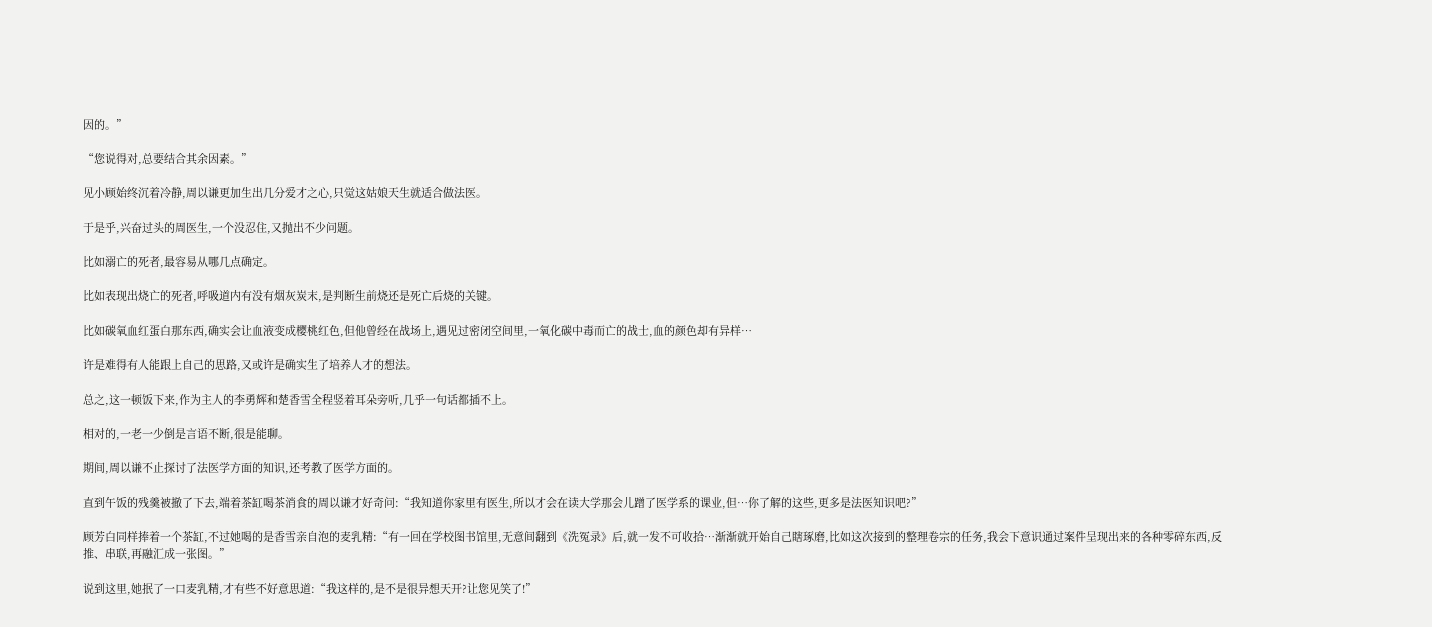因的。”

“您说得对,总要结合其余因素。”

见小顾始终沉着冷静,周以谦更加生出几分爱才之心,只觉这姑娘天生就适合做法医。

于是乎,兴奋过头的周医生,一个没忍住,又抛出不少问题。

比如溺亡的死者,最容易从哪几点确定。

比如表现出烧亡的死者,呼吸道内有没有烟灰炭末,是判断生前烧还是死亡后烧的关键。

比如碳氧血红蛋白那东西,确实会让血液变成樱桃红色,但他曾经在战场上,遇见过密闭空间里,一氧化碳中毒而亡的战士,血的颜色却有异样…

许是难得有人能跟上自己的思路,又或许是确实生了培养人才的想法。

总之,这一顿饭下来,作为主人的李勇辉和楚香雪全程竖着耳朵旁听,几乎一句话都插不上。

相对的,一老一少倒是言语不断,很是能聊。

期间,周以谦不止探讨了法医学方面的知识,还考教了医学方面的。

直到午饭的残羹被撤了下去,端着茶缸喝茶消食的周以谦才好奇问:“我知道你家里有医生,所以才会在读大学那会儿蹭了医学系的课业,但…你了解的这些,更多是法医知识吧?”

顾芳白同样捧着一个茶缸,不过她喝的是香雪亲自泡的麦乳精:“有一回在学校图书馆里,无意间翻到《洗冤录》后,就一发不可收拾…渐渐就开始自己瞎琢磨,比如这次接到的整理卷宗的任务,我会下意识通过案件呈现出来的各种零碎东西,反推、串联,再融汇成一张图。”

说到这里,她抿了一口麦乳精,才有些不好意思道:“我这样的,是不是很异想天开?让您见笑了!”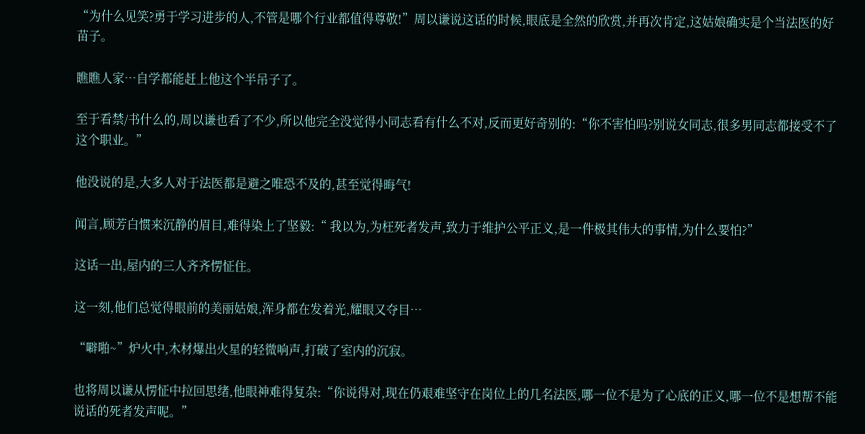“为什么见笑?勇于学习进步的人,不管是哪个行业都值得尊敬!”周以谦说这话的时候,眼底是全然的欣赏,并再次肯定,这姑娘确实是个当法医的好苗子。

瞧瞧人家…自学都能赶上他这个半吊子了。

至于看禁/书什么的,周以谦也看了不少,所以他完全没觉得小同志看有什么不对,反而更好奇别的:“你不害怕吗?别说女同志,很多男同志都接受不了这个职业。”

他没说的是,大多人对于法医都是避之唯恐不及的,甚至觉得晦气!

闻言,顾芳白惯来沉静的眉目,难得染上了坚毅:“ 我以为,为枉死者发声,致力于维护公平正义,是一件极其伟大的事情,为什么要怕?”

这话一出,屋内的三人齐齐愣怔住。

这一刻,他们总觉得眼前的美丽姑娘,浑身都在发着光,耀眼又夺目…

“噼啪~”炉火中,木材爆出火星的轻微响声,打破了室内的沉寂。

也将周以谦从愣怔中拉回思绪,他眼神难得复杂:“你说得对,现在仍艰难坚守在岗位上的几名法医,哪一位不是为了心底的正义,哪一位不是想帮不能说话的死者发声呢。”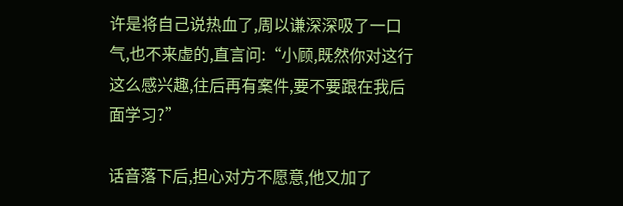许是将自己说热血了,周以谦深深吸了一口气,也不来虚的,直言问:“小顾,既然你对这行这么感兴趣,往后再有案件,要不要跟在我后面学习?”

话音落下后,担心对方不愿意,他又加了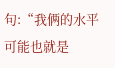句:“我俩的水平可能也就是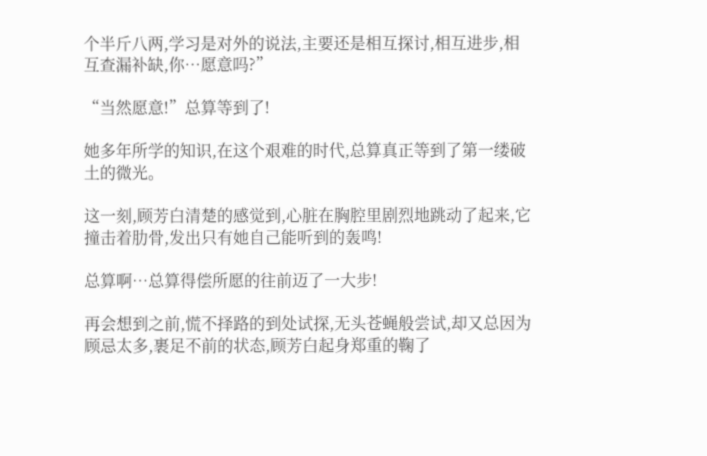个半斤八两,学习是对外的说法,主要还是相互探讨,相互进步,相互查漏补缺,你…愿意吗?”

“当然愿意!”总算等到了!

她多年所学的知识,在这个艰难的时代,总算真正等到了第一缕破土的微光。

这一刻,顾芳白清楚的感觉到,心脏在胸腔里剧烈地跳动了起来,它撞击着肋骨,发出只有她自己能听到的轰鸣!

总算啊…总算得偿所愿的往前迈了一大步!

再会想到之前,慌不择路的到处试探,无头苍蝇般尝试,却又总因为顾忌太多,裹足不前的状态,顾芳白起身郑重的鞠了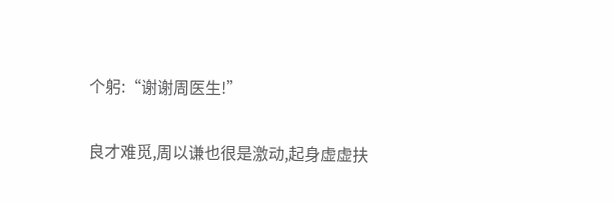个躬:“谢谢周医生!”

良才难觅,周以谦也很是激动,起身虚虚扶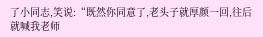了小同志,笑说:“既然你同意了,老头子就厚颜一回,往后就喊我老师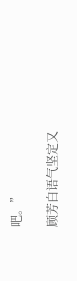吧。”

顾芳白语气坚定又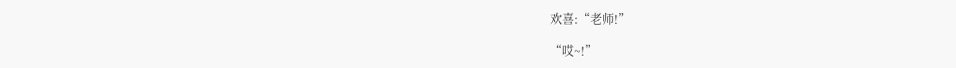欢喜:“老师!”

“哎~!”